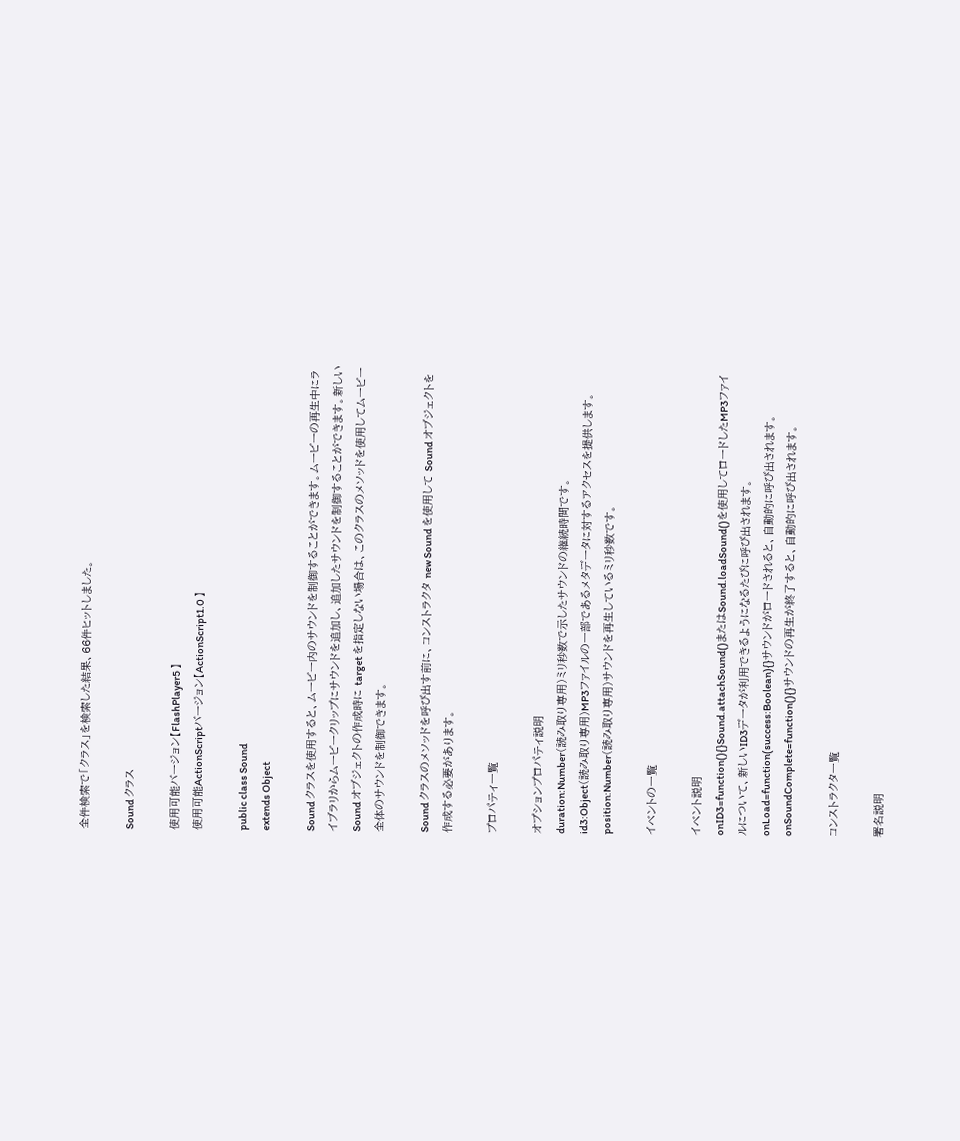全件検索で「クラス」を検索した結果、66件ヒットしました。

Sound クラス

使用可能バージョン【FlashPlayer5 】
使用可能ActionScriptバージョン【ActionScript1.0 】

public class Sound
extends Object

Sound クラスを使用すると、ムービー内のサウンドを制御することができます。ムービーの再生中にライブラリからムービークリップにサウンドを追加し、追加したサウンドを制御することができます。新しい Sound オブジェクトの作成時に target を指定しない場合は、このクラスのメソッドを使用してムービー全体のサウンドを制御できます。

Sound クラスのメソッドを呼び出す前に、コンストラクタ new Sound を使用して Sound オブジェクトを作成する必要があります。

プロパティ一覧

オプションプロパティ説明
duration:Number(読み取り専用)ミリ秒数で示したサウンドの継続時間です。
id3:Object(読み取り専用)MP3ファイルの一部であるメタデータに対するアクセスを提供します。
position:Number(読み取り専用)サウンドを再生しているミリ秒数です。

イベントの一覧

イベント説明
onID3=function(){}Sound.attachSound()またはSound.loadSound()を使用してロードしたMP3ファイルについて、新しいID3データが利用できるようになるたびに呼び出されます。
onLoad=function(success:Boolean){}サウンドがロードされると、自動的に呼び出されます。
onSoundComplete=function(){}サウンドの再生が終了すると、自動的に呼び出されます。

コンストラクタ一覧

署名説明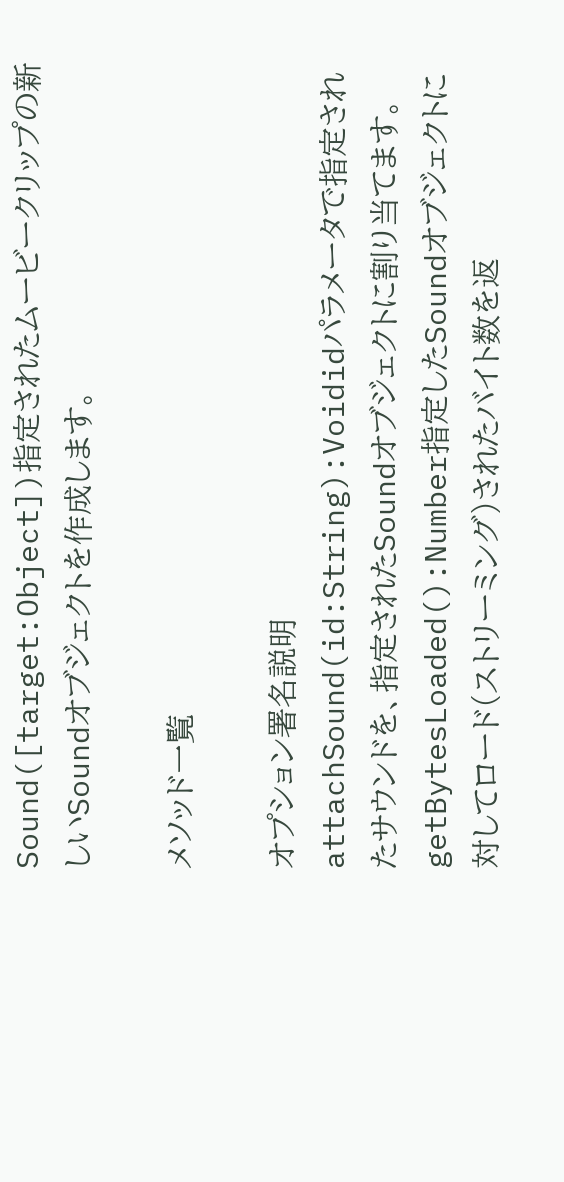Sound([target:Object])指定されたムービークリップの新しいSoundオブジェクトを作成します。

メソッド一覧

オプション署名説明
attachSound(id:String):Voididパラメータで指定されたサウンドを、指定されたSoundオブジェクトに割り当てます。
getBytesLoaded():Number指定したSoundオブジェクトに対してロード(ストリーミング)されたバイト数を返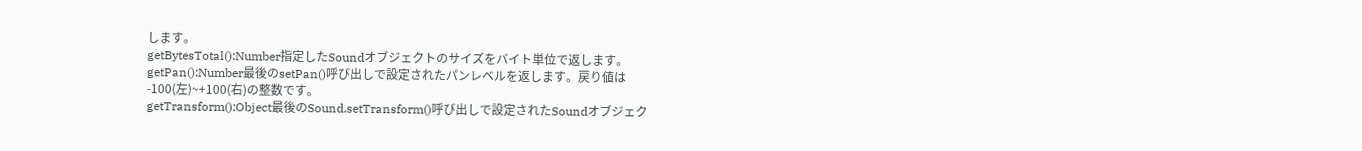します。
getBytesTotal():Number指定したSoundオブジェクトのサイズをバイト単位で返します。
getPan():Number最後のsetPan()呼び出しで設定されたパンレベルを返します。戻り値は-100(左)~+100(右)の整数です。
getTransform():Object最後のSound.setTransform()呼び出しで設定されたSoundオブジェク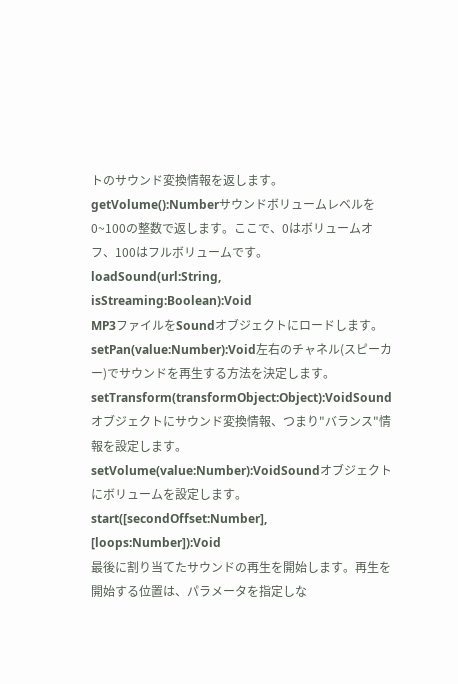トのサウンド変換情報を返します。
getVolume():Numberサウンドボリュームレベルを0~100の整数で返します。ここで、0はボリュームオフ、100はフルボリュームです。
loadSound(url:String,
isStreaming:Boolean):Void
MP3ファイルをSoundオブジェクトにロードします。
setPan(value:Number):Void左右のチャネル(スピーカー)でサウンドを再生する方法を決定します。
setTransform(transformObject:Object):VoidSoundオブジェクトにサウンド変換情報、つまり"バランス"情報を設定します。
setVolume(value:Number):VoidSoundオブジェクトにボリュームを設定します。
start([secondOffset:Number],
[loops:Number]):Void
最後に割り当てたサウンドの再生を開始します。再生を開始する位置は、パラメータを指定しな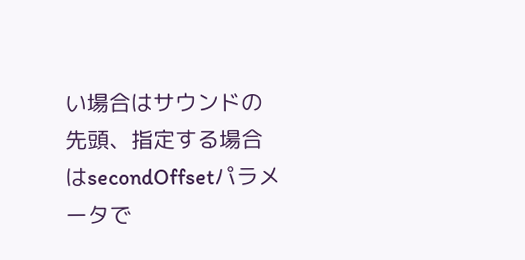い場合はサウンドの先頭、指定する場合はsecondOffsetパラメータで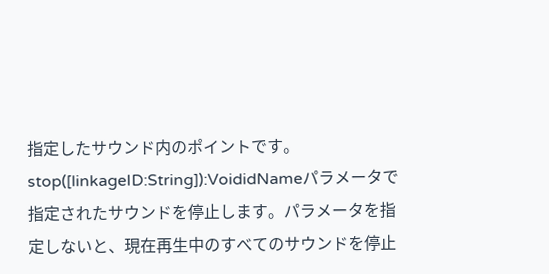指定したサウンド内のポイントです。
stop([linkageID:String]):VoididNameパラメータで指定されたサウンドを停止します。パラメータを指定しないと、現在再生中のすべてのサウンドを停止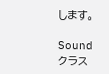します。

Sound クラス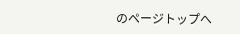のページトップへ